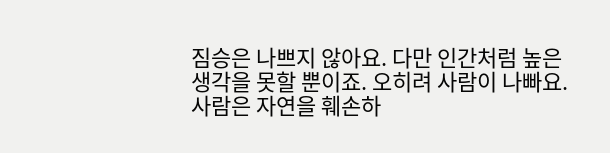짐승은 나쁘지 않아요. 다만 인간처럼 높은 생각을 못할 뿐이죠. 오히려 사람이 나빠요. 사람은 자연을 훼손하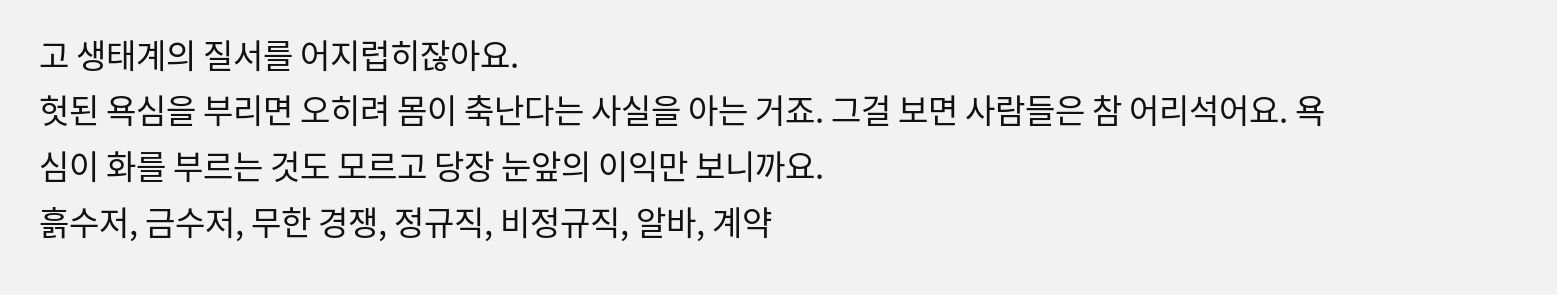고 생태계의 질서를 어지럽히잖아요.
헛된 욕심을 부리면 오히려 몸이 축난다는 사실을 아는 거죠. 그걸 보면 사람들은 참 어리석어요. 욕심이 화를 부르는 것도 모르고 당장 눈앞의 이익만 보니까요.
흙수저, 금수저, 무한 경쟁, 정규직, 비정규직, 알바, 계약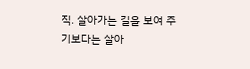직. 살아가는 길을 보여 주기보다는 살아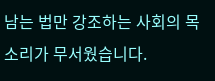남는 법만 강조하는 사회의 목소리가 무서웠습니다.